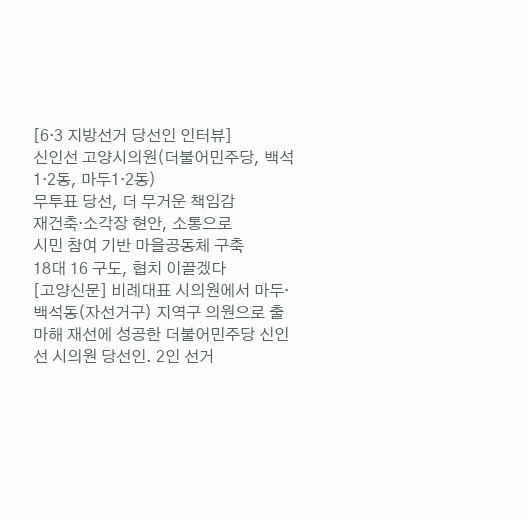[6·3 지방선거 당선인 인터뷰]
신인선 고양시의원(더불어민주당, 백석1·2동, 마두1·2동)
무투표 당선, 더 무거운 책임감
재건축·소각장 현안, 소통으로
시민 참여 기반 마을공동체 구축
18대 16 구도, 협치 이끌겠다
[고양신문] 비례대표 시의원에서 마두·백석동(자선거구) 지역구 의원으로 출마해 재선에 성공한 더불어민주당 신인선 시의원 당선인. 2인 선거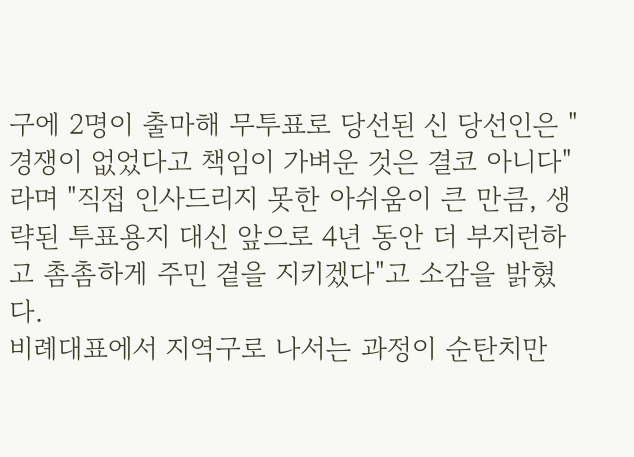구에 2명이 출마해 무투표로 당선된 신 당선인은 "경쟁이 없었다고 책임이 가벼운 것은 결코 아니다"라며 "직접 인사드리지 못한 아쉬움이 큰 만큼, 생략된 투표용지 대신 앞으로 4년 동안 더 부지런하고 촘촘하게 주민 곁을 지키겠다"고 소감을 밝혔다.
비례대표에서 지역구로 나서는 과정이 순탄치만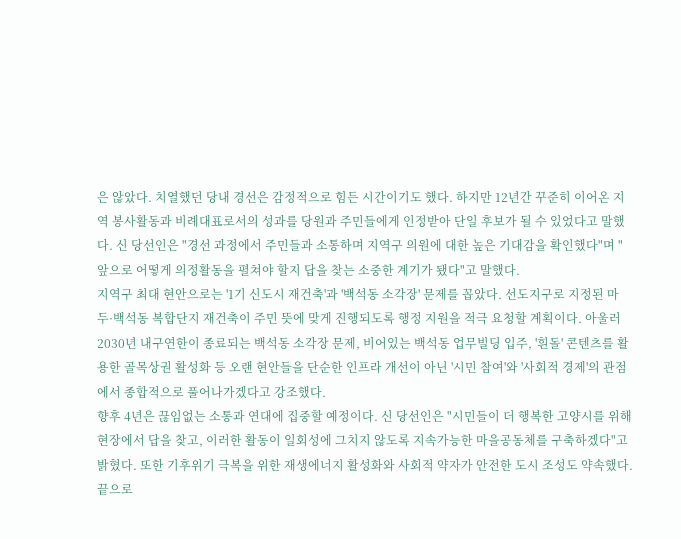은 않았다. 치열했던 당내 경선은 감정적으로 힘든 시간이기도 했다. 하지만 12년간 꾸준히 이어온 지역 봉사활동과 비례대표로서의 성과를 당원과 주민들에게 인정받아 단일 후보가 될 수 있었다고 말했다. 신 당선인은 "경선 과정에서 주민들과 소통하며 지역구 의원에 대한 높은 기대감을 확인했다"며 "앞으로 어떻게 의정활동을 펼쳐야 할지 답을 찾는 소중한 계기가 됐다"고 말했다.
지역구 최대 현안으로는 '1기 신도시 재건축'과 '백석동 소각장' 문제를 꼽았다. 선도지구로 지정된 마두·백석동 복합단지 재건축이 주민 뜻에 맞게 진행되도록 행정 지원을 적극 요청할 계획이다. 아울러 2030년 내구연한이 종료되는 백석동 소각장 문제, 비어있는 백석동 업무빌딩 입주, '흰돌' 콘텐츠를 활용한 골목상권 활성화 등 오랜 현안들을 단순한 인프라 개선이 아닌 '시민 참여'와 '사회적 경제'의 관점에서 종합적으로 풀어나가겠다고 강조했다.
향후 4년은 끊임없는 소통과 연대에 집중할 예정이다. 신 당선인은 "시민들이 더 행복한 고양시를 위해 현장에서 답을 찾고, 이러한 활동이 일회성에 그치지 않도록 지속가능한 마을공동체를 구축하겠다"고 밝혔다. 또한 기후위기 극복을 위한 재생에너지 활성화와 사회적 약자가 안전한 도시 조성도 약속했다.
끝으로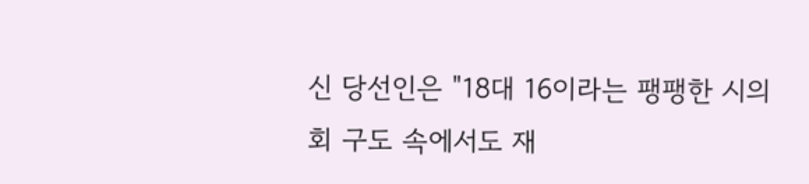신 당선인은 "18대 16이라는 팽팽한 시의회 구도 속에서도 재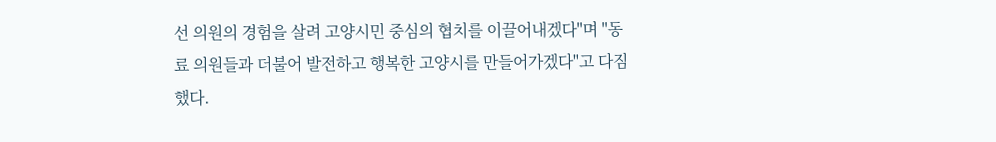선 의원의 경험을 살려 고양시민 중심의 협치를 이끌어내겠다"며 "동료 의원들과 더불어 발전하고 행복한 고양시를 만들어가겠다"고 다짐했다.